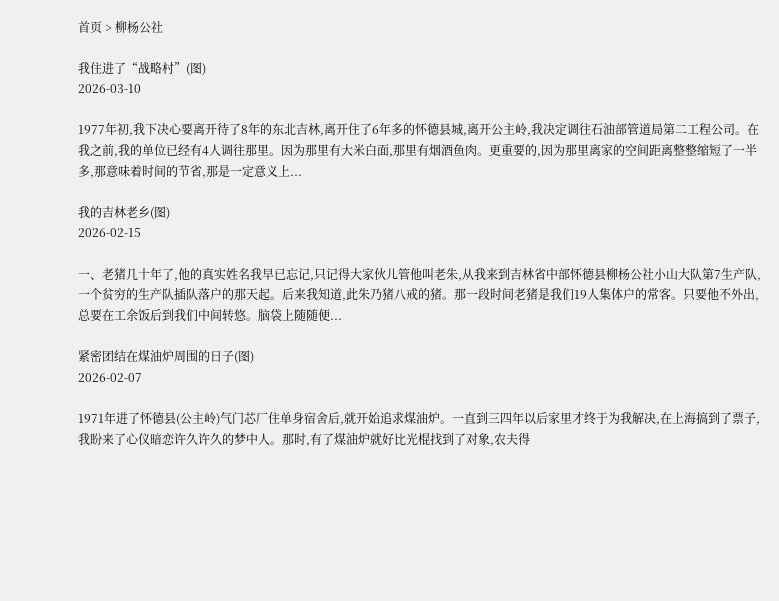首页 > 柳杨公社

我住进了“战略村”(图)
2026-03-10

1977年初,我下决心要离开待了8年的东北吉林,离开住了6年多的怀德县城,离开公主岭,我决定调往石油部管道局第二工程公司。在我之前,我的单位已经有4人调往那里。因为那里有大米白面,那里有烟酒鱼肉。更重要的,因为那里离家的空间距离整整缩短了一半多,那意味着时间的节省,那是一定意义上...

我的吉林老乡(图)
2026-02-15

一、老猪几十年了,他的真实姓名我早已忘记,只记得大家伙儿管他叫老朱,从我来到吉林省中部怀德县柳杨公社小山大队第7生产队,一个贫穷的生产队插队落户的那天起。后来我知道,此朱乃猪八戒的猪。那一段时间老猪是我们19人集体户的常客。只要他不外出,总要在工余饭后到我们中间转悠。脑袋上随随便...

紧密团结在煤油炉周围的日子(图)
2026-02-07

1971年进了怀德县(公主岭)气门芯厂住单身宿舍后,就开始追求煤油炉。一直到三四年以后家里才终于为我解决,在上海搞到了票子,我盼来了心仪暗恋许久许久的梦中人。那时,有了煤油炉就好比光棍找到了对象,农夫得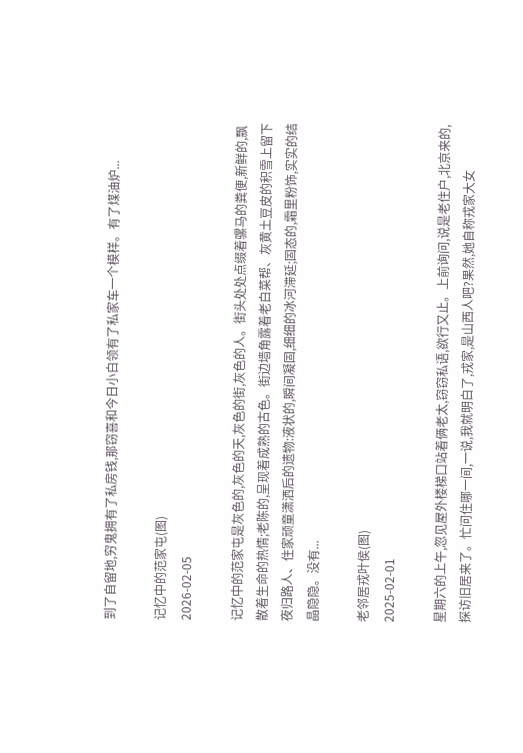到了自留地,穷鬼拥有了私房钱,那窃喜和今日小白领有了私家车一个模样。有了煤油炉...

记忆中的范家屯(图)
2026-02-05

记忆中的范家屯是灰色的,灰色的天,灰色的街,灰色的人。街头处处点缀着骡马的粪便,新鲜的,飘散着生命的热情;老陈的,呈现着成熟的古色。街边墙角露着老白菜帮、灰黄土豆皮的积雪上留下夜归路人、住家顽童潇洒后的遗物:液状的,瞬间凝固,细细的冰河滞延;固态的,霜里粉饰,实实的结晶隐隐。没有...

老邻居戎叶侯(图)
2025-02-01

星期六的上午,忽见屋外楼梯口站着俩老太,窃窃私语,欲行又止。上前询问,说是老住户,北京来的,探访旧居来了。忙问住哪一间,一说,我就明白了,戎家,是山西人吧?果然,她自称戎家大女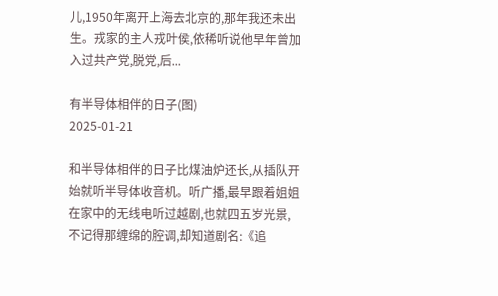儿,1950年离开上海去北京的,那年我还未出生。戎家的主人戎叶侯,依稀听说他早年曾加入过共产党,脱党,后...

有半导体相伴的日子(图)
2025-01-21

和半导体相伴的日子比煤油炉还长,从插队开始就听半导体收音机。听广播,最早跟着姐姐在家中的无线电听过越剧,也就四五岁光景,不记得那缠绵的腔调,却知道剧名:《追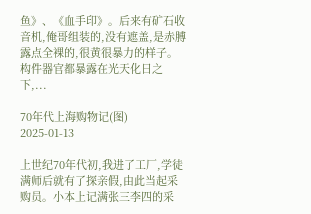鱼》、《血手印》。后来有矿石收音机,俺哥组装的,没有遮盖,是赤膊露点全裸的,很黄很暴力的样子。构件器官都暴露在光天化日之下,...

70年代上海购物记(图)
2025-01-13

上世纪70年代初,我进了工厂,学徒满师后就有了探亲假,由此当起采购员。小本上记满张三李四的采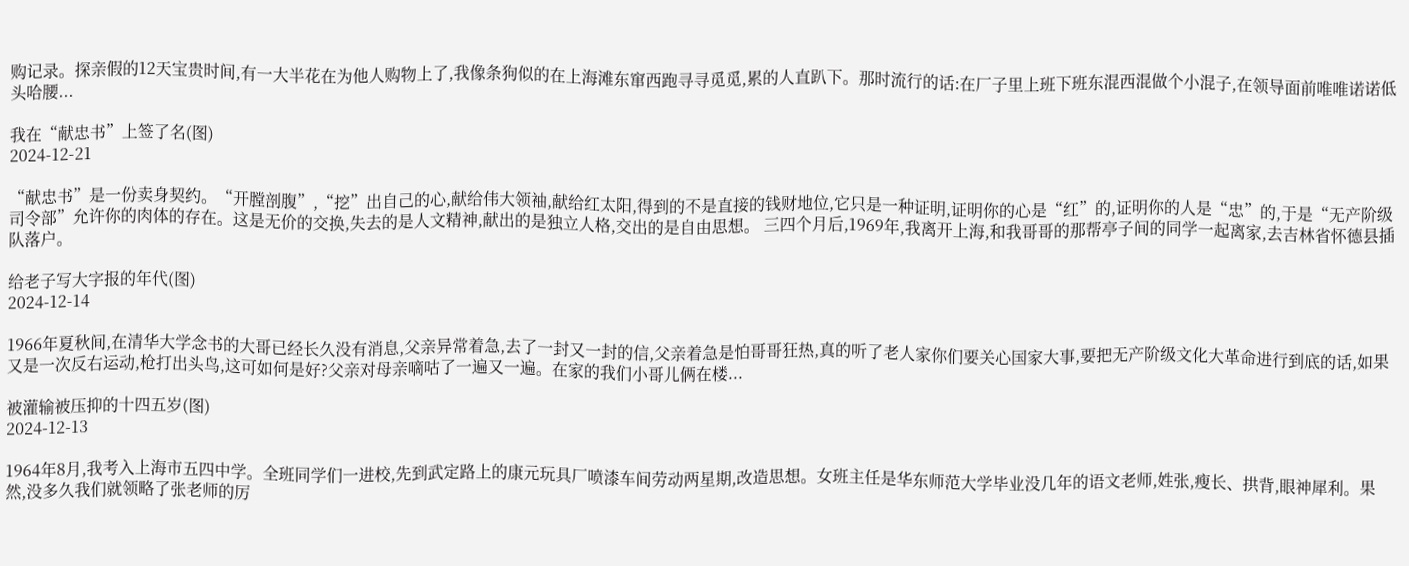购记录。探亲假的12天宝贵时间,有一大半花在为他人购物上了,我像条狗似的在上海滩东窜西跑寻寻觅觅,累的人直趴下。那时流行的话:在厂子里上班下班东混西混做个小混子,在领导面前唯唯诺诺低头哈腰...

我在“献忠书”上签了名(图)
2024-12-21

“献忠书”是一份卖身契约。“开膛剖腹”,“挖”出自己的心,献给伟大领袖,献给红太阳,得到的不是直接的钱财地位,它只是一种证明,证明你的心是“红”的,证明你的人是“忠”的,于是“无产阶级司令部”允许你的肉体的存在。这是无价的交换,失去的是人文精神,献出的是独立人格,交出的是自由思想。 三四个月后,1969年,我离开上海,和我哥哥的那帮亭子间的同学一起离家,去吉林省怀德县插队落户。

给老子写大字报的年代(图)
2024-12-14

1966年夏秋间,在清华大学念书的大哥已经长久没有消息,父亲异常着急,去了一封又一封的信,父亲着急是怕哥哥狂热,真的听了老人家你们要关心国家大事,要把无产阶级文化大革命进行到底的话,如果又是一次反右运动,枪打出头鸟,这可如何是好?父亲对母亲嘀咕了一遍又一遍。在家的我们小哥儿俩在楼...

被灌输被压抑的十四五岁(图)
2024-12-13

1964年8月,我考入上海市五四中学。全班同学们一进校,先到武定路上的康元玩具厂喷漆车间劳动两星期,改造思想。女班主任是华东师范大学毕业没几年的语文老师,姓张,瘦长、拱背,眼神犀利。果然,没多久我们就领略了张老师的厉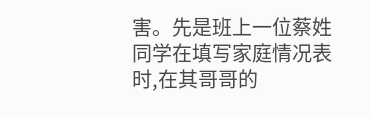害。先是班上一位蔡姓同学在填写家庭情况表时,在其哥哥的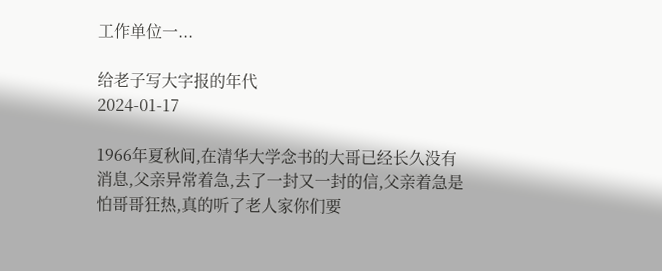工作单位一...

给老子写大字报的年代
2024-01-17

1966年夏秋间,在清华大学念书的大哥已经长久没有消息,父亲异常着急,去了一封又一封的信,父亲着急是怕哥哥狂热,真的听了老人家你们要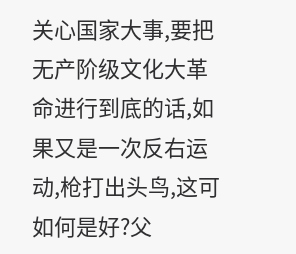关心国家大事,要把无产阶级文化大革命进行到底的话,如果又是一次反右运动,枪打出头鸟,这可如何是好?父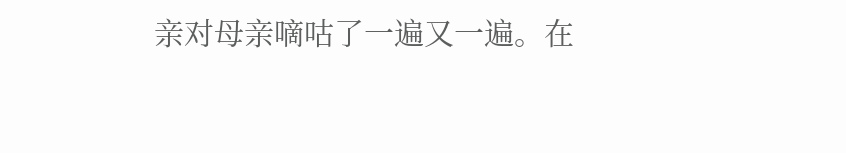亲对母亲嘀咕了一遍又一遍。在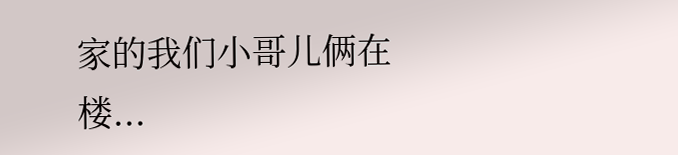家的我们小哥儿俩在楼...